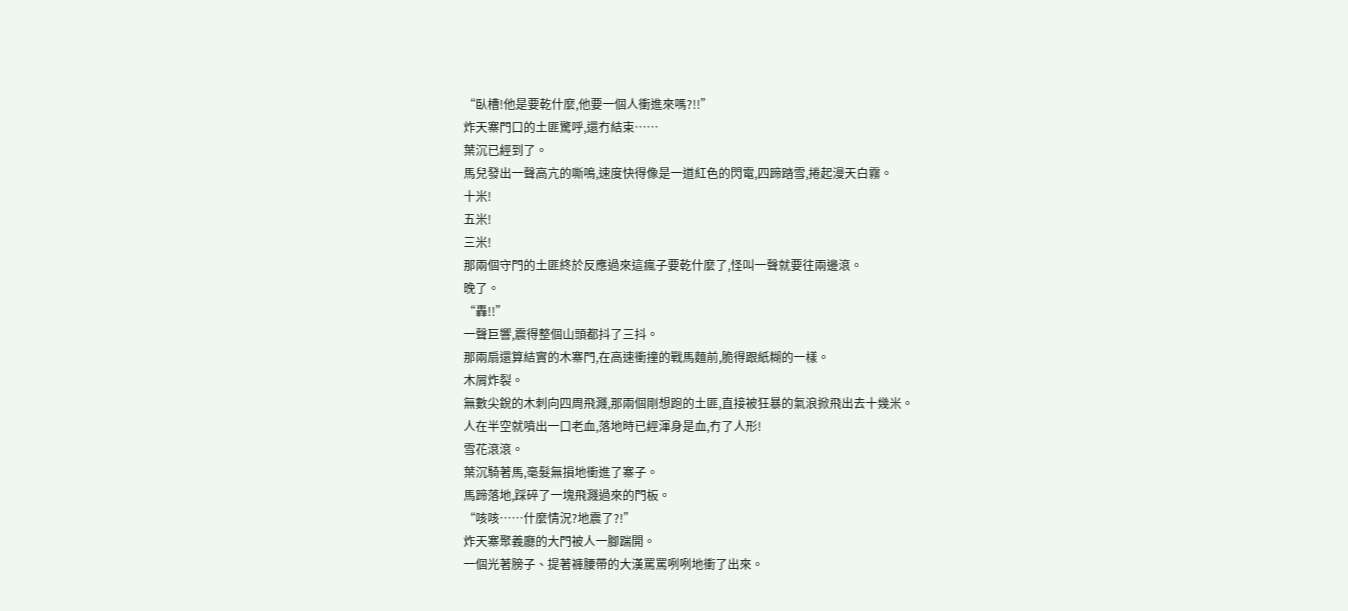“臥槽!他是要乾什麼,他要一個人衝進來嗎?!!”
炸天寨門口的土匪驚呼,還冇結束……
葉沉已經到了。
馬兒發出一聲高亢的嘶鳴,速度快得像是一道紅色的閃電,四蹄踏雪,捲起漫天白霧。
十米!
五米!
三米!
那兩個守門的土匪終於反應過來這瘋子要乾什麼了,怪叫一聲就要往兩邊滾。
晚了。
“轟!!”
一聲巨響,震得整個山頭都抖了三抖。
那兩扇還算結實的木寨門,在高速衝撞的戰馬麵前,脆得跟紙糊的一樣。
木屑炸裂。
無數尖銳的木刺向四周飛濺,那兩個剛想跑的土匪,直接被狂暴的氣浪掀飛出去十幾米。
人在半空就噴出一口老血,落地時已經渾身是血,冇了人形!
雪花滾滾。
葉沉騎著馬,毫髮無損地衝進了寨子。
馬蹄落地,踩碎了一塊飛濺過來的門板。
“咳咳……什麼情況?地震了?!”
炸天寨聚義廳的大門被人一腳踹開。
一個光著膀子、提著褲腰帶的大漢罵罵咧咧地衝了出來。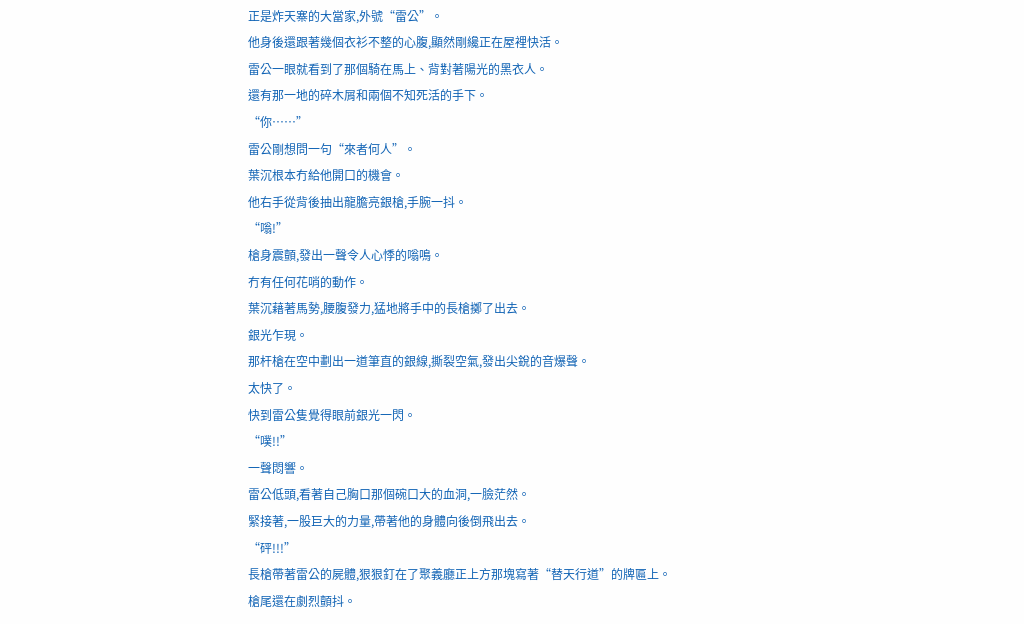正是炸天寨的大當家,外號“雷公”。
他身後還跟著幾個衣衫不整的心腹,顯然剛纔正在屋裡快活。
雷公一眼就看到了那個騎在馬上、背對著陽光的黑衣人。
還有那一地的碎木屑和兩個不知死活的手下。
“你……”
雷公剛想問一句“來者何人”。
葉沉根本冇給他開口的機會。
他右手從背後抽出龍膽亮銀槍,手腕一抖。
“嗡!”
槍身震顫,發出一聲令人心悸的嗡鳴。
冇有任何花哨的動作。
葉沉藉著馬勢,腰腹發力,猛地將手中的長槍擲了出去。
銀光乍現。
那杆槍在空中劃出一道筆直的銀線,撕裂空氣,發出尖銳的音爆聲。
太快了。
快到雷公隻覺得眼前銀光一閃。
“噗!!”
一聲悶響。
雷公低頭,看著自己胸口那個碗口大的血洞,一臉茫然。
緊接著,一股巨大的力量,帶著他的身體向後倒飛出去。
“砰!!!”
長槍帶著雷公的屍體,狠狠釘在了聚義廳正上方那塊寫著“替天行道”的牌匾上。
槍尾還在劇烈顫抖。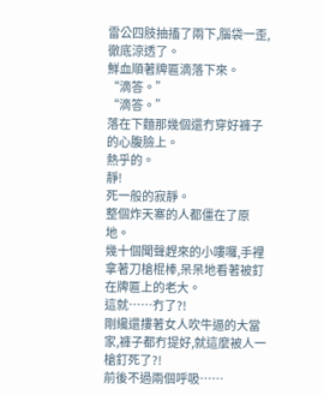雷公四肢抽搐了兩下,腦袋一歪,徹底涼透了。
鮮血順著牌匾滴落下來。
“滴答。”
“滴答。”
落在下麵那幾個還冇穿好褲子的心腹臉上。
熱乎的。
靜!
死一般的寂靜。
整個炸天寨的人都僵在了原地。
幾十個聞聲趕來的小嘍囉,手裡拿著刀槍棍棒,呆呆地看著被釘在牌匾上的老大。
這就……冇了?!
剛纔還摟著女人吹牛逼的大當家,褲子都冇提好,就這麼被人一槍釘死了?!
前後不過兩個呼吸……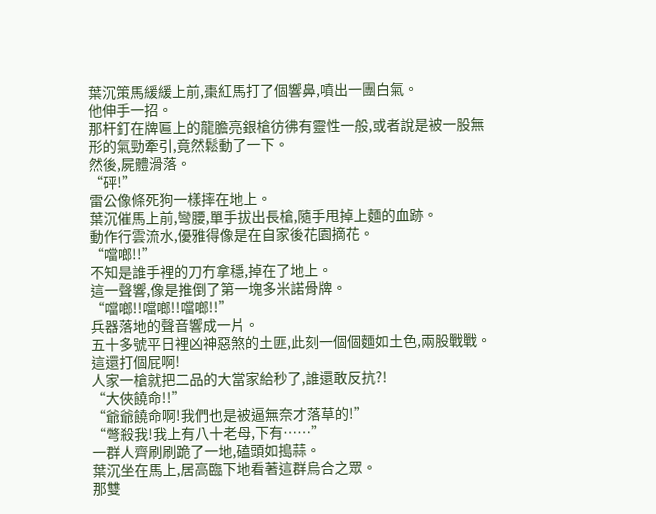葉沉策馬緩緩上前,棗紅馬打了個響鼻,噴出一團白氣。
他伸手一招。
那杆釘在牌匾上的龍膽亮銀槍彷彿有靈性一般,或者說是被一股無形的氣勁牽引,竟然鬆動了一下。
然後,屍體滑落。
“砰!”
雷公像條死狗一樣摔在地上。
葉沉催馬上前,彎腰,單手拔出長槍,隨手甩掉上麵的血跡。
動作行雲流水,優雅得像是在自家後花園摘花。
“噹啷!!”
不知是誰手裡的刀冇拿穩,掉在了地上。
這一聲響,像是推倒了第一塊多米諾骨牌。
“噹啷!!噹啷!!噹啷!!”
兵器落地的聲音響成一片。
五十多號平日裡凶神惡煞的土匪,此刻一個個麵如土色,兩股戰戰。
這還打個屁啊!
人家一槍就把二品的大當家給秒了,誰還敢反抗?!
“大俠饒命!!”
“爺爺饒命啊!我們也是被逼無奈才落草的!”
“彆殺我!我上有八十老母,下有……”
一群人齊刷刷跪了一地,磕頭如搗蒜。
葉沉坐在馬上,居高臨下地看著這群烏合之眾。
那雙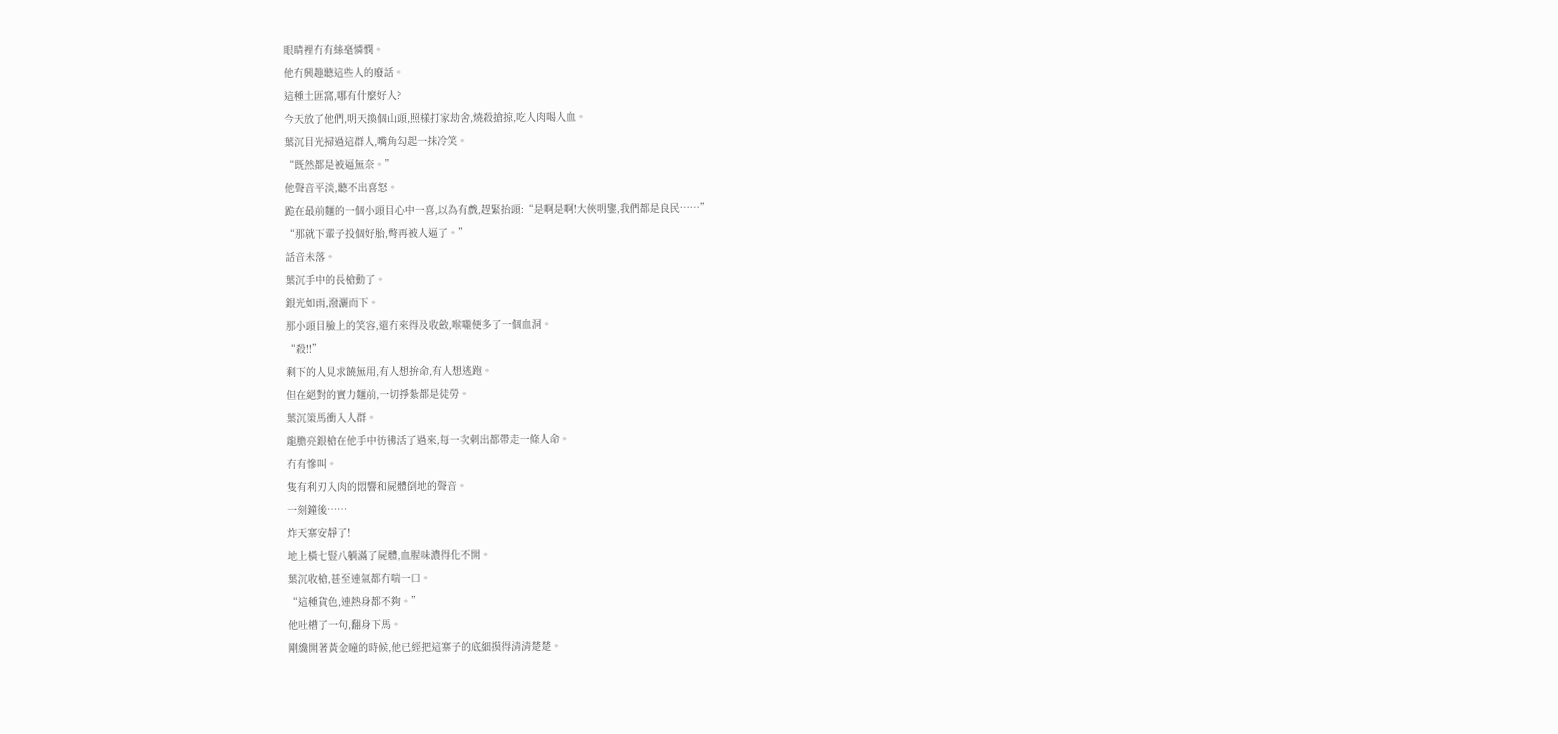眼睛裡冇有絲毫憐憫。
他冇興趣聽這些人的廢話。
這種土匪窩,哪有什麼好人?
今天放了他們,明天換個山頭,照樣打家劫舍,燒殺搶掠,吃人肉喝人血。
葉沉目光掃過這群人,嘴角勾起一抹冷笑。
“既然都是被逼無奈。”
他聲音平淡,聽不出喜怒。
跪在最前麵的一個小頭目心中一喜,以為有戲,趕緊抬頭:“是啊是啊!大俠明鑒,我們都是良民……”
“那就下輩子投個好胎,彆再被人逼了。”
話音未落。
葉沉手中的長槍動了。
銀光如雨,潑灑而下。
那小頭目臉上的笑容,還冇來得及收斂,喉嚨便多了一個血洞。
“殺!!”
剩下的人見求饒無用,有人想拚命,有人想逃跑。
但在絕對的實力麵前,一切掙紮都是徒勞。
葉沉策馬衝入人群。
龍膽亮銀槍在他手中彷彿活了過來,每一次刺出都帶走一條人命。
冇有慘叫。
隻有利刃入肉的悶響和屍體倒地的聲音。
一刻鐘後……
炸天寨安靜了!
地上橫七豎八躺滿了屍體,血腥味濃得化不開。
葉沉收槍,甚至連氣都冇喘一口。
“這種貨色,連熱身都不夠。”
他吐槽了一句,翻身下馬。
剛纔開著黃金瞳的時候,他已經把這寨子的底細摸得清清楚楚。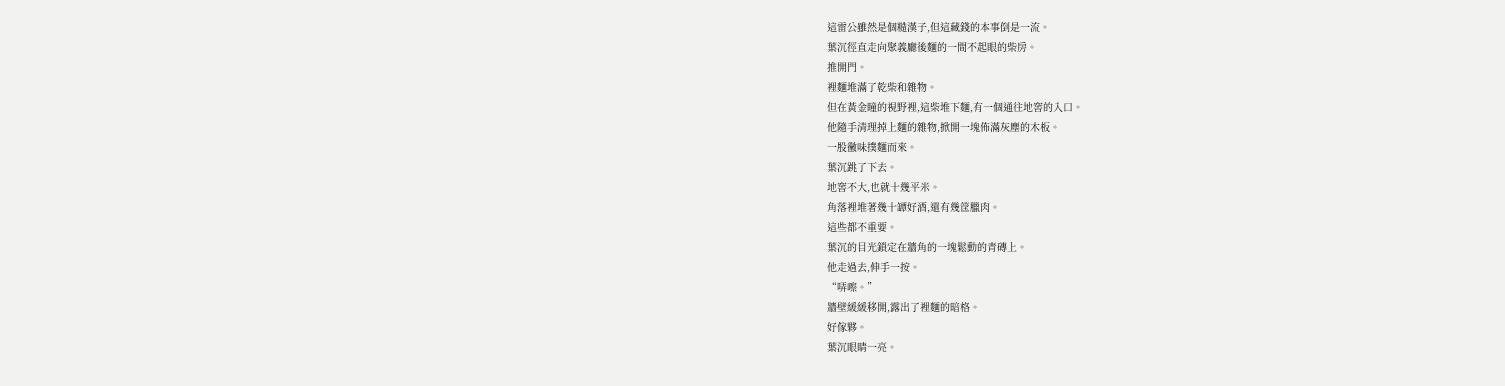這雷公雖然是個糙漢子,但這藏錢的本事倒是一流。
葉沉徑直走向聚義廳後麵的一間不起眼的柴房。
推開門。
裡麵堆滿了乾柴和雜物。
但在黃金瞳的視野裡,這柴堆下麵,有一個通往地窖的入口。
他隨手清理掉上麵的雜物,掀開一塊佈滿灰塵的木板。
一股黴味撲麵而來。
葉沉跳了下去。
地窖不大,也就十幾平米。
角落裡堆著幾十罈好酒,還有幾筐臘肉。
這些都不重要。
葉沉的目光鎖定在牆角的一塊鬆動的青磚上。
他走過去,伸手一按。
“哢嚓。”
牆壁緩緩移開,露出了裡麵的暗格。
好傢夥。
葉沉眼睛一亮。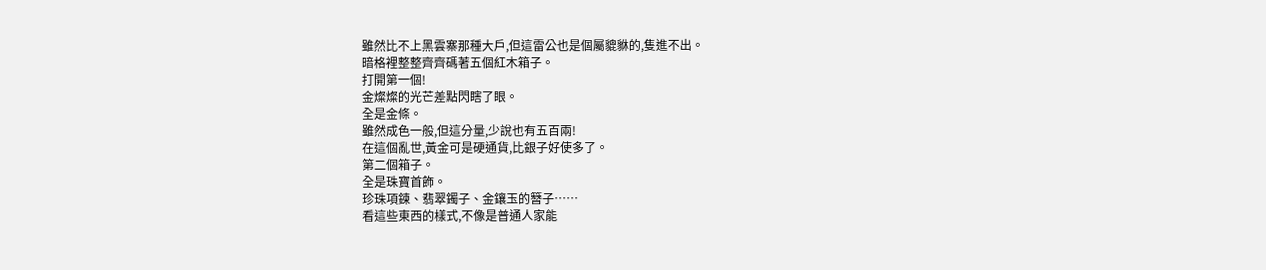雖然比不上黑雲寨那種大戶,但這雷公也是個屬貔貅的,隻進不出。
暗格裡整整齊齊碼著五個紅木箱子。
打開第一個!
金燦燦的光芒差點閃瞎了眼。
全是金條。
雖然成色一般,但這分量,少說也有五百兩!
在這個亂世,黃金可是硬通貨,比銀子好使多了。
第二個箱子。
全是珠寶首飾。
珍珠項鍊、翡翠鐲子、金鑲玉的簪子……
看這些東西的樣式,不像是普通人家能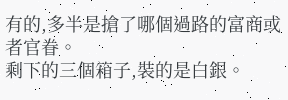有的,多半是搶了哪個過路的富商或者官眷。
剩下的三個箱子,裝的是白銀。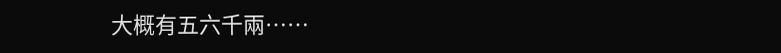大概有五六千兩……